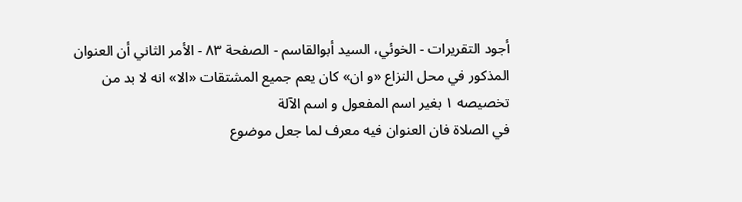أجود التقريرات - الخوئي، السيد أبوالقاسم - الصفحة ٨٣ - الأمر الثاني أن العنوان المذكور في محل النزاع «و ان» كان يعم جميع المشتقات «الا» انه لا بد من تخصيصه ١ بغير اسم المفعول و اسم الآلة
في الصلاة فان العنوان فيه معرف لما جعل موضوع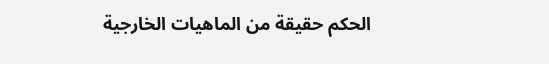الحكم حقيقة من الماهيات الخارجية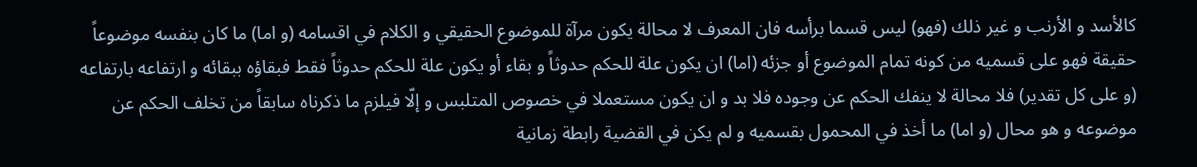كالأسد و الأرنب و غير ذلك (فهو) ليس قسما برأسه فان المعرف لا محالة يكون مرآة للموضوع الحقيقي و الكلام في اقسامه (و اما) ما كان بنفسه موضوعاً حقيقة فهو على قسميه من كونه تمام الموضوع أو جزئه (اما) ان يكون علة للحكم حدوثاً و بقاء أو يكون علة للحكم حدوثاً فقط فبقاؤه ببقائه و ارتفاعه بارتفاعه (و على كل تقدير) فلا محالة لا ينفك الحكم عن وجوده فلا بد و ان يكون مستعملا في خصوص المتلبس و إلّا فيلزم ما ذكرناه سابقاً من تخلف الحكم عن موضوعه و هو محال (و اما) ما أخذ في المحمول بقسميه و لم يكن في القضية رابطة زمانية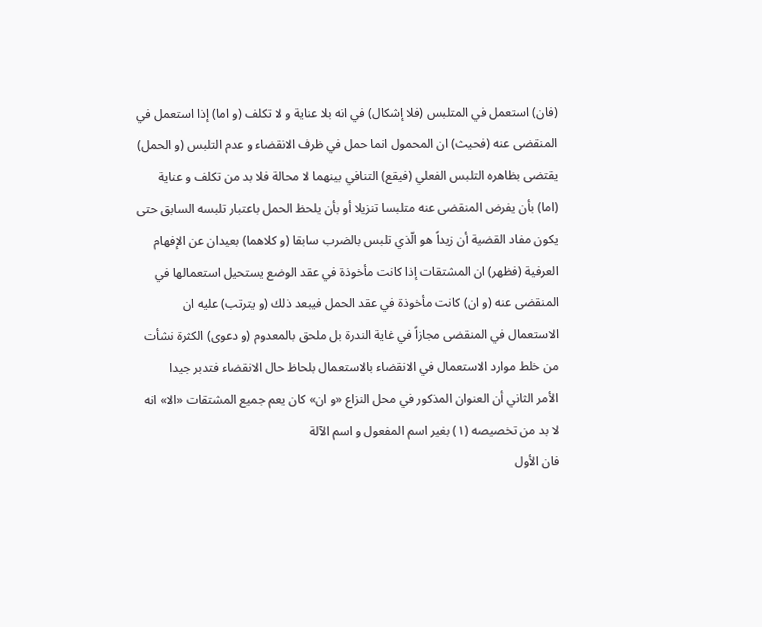(فان) استعمل في المتلبس (فلا إشكال) في انه بلا عناية و لا تكلف (و اما) إذا استعمل في المنقضى عنه (فحيث) ان المحمول انما حمل في ظرف الانقضاء و عدم التلبس (و الحمل) يقتضى بظاهره التلبس الفعلي (فيقع) التنافي بينهما لا محالة فلا بد من تكلف و عناية (اما) بأن يفرض المنقضى عنه متلبسا تنزيلا أو بأن يلحظ الحمل باعتبار تلبسه السابق حتى يكون مفاد القضية أن زيداً هو الّذي تلبس بالضرب سابقا (و كلاهما) بعيدان عن الإفهام العرفية (فظهر) ان المشتقات إذا كانت مأخوذة في عقد الوضع يستحيل استعمالها في المنقضى عنه (و ان) كانت مأخوذة في عقد الحمل فيبعد ذلك (و يترتب) عليه ان الاستعمال في المنقضى مجازاً في غاية الندرة بل ملحق بالمعدوم (و دعوى) الكثرة نشأت من خلط موارد الاستعمال في الانقضاء بالاستعمال بلحاظ حال الانقضاء فتدبر جيدا
الأمر الثاني أن العنوان المذكور في محل النزاع «و ان» كان يعم جميع المشتقات «الا» انه لا بد من تخصيصه (١) بغير اسم المفعول و اسم الآلة
فان الأول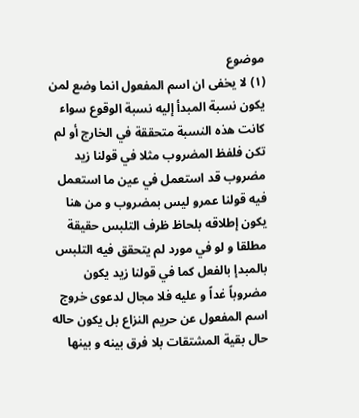موضوع
(١) لا يخفى ان اسم المفعول انما وضع لمن يكون نسبة المبدأ إليه نسبة الوقوع سواء كانت هذه النسبة متحققة في الخارج أو لم تكن فلفظ المضروب مثلا في قولنا زيد مضروب قد استعمل في عين ما استعمل فيه قولنا عمرو ليس بمضروب و من هنا يكون إطلاقه بلحاظ ظرف التلبس حقيقة مطلقا و لو في مورد لم يتحقق فيه التلبس بالمبدإ بالفعل كما في قولنا زيد يكون مضروباً غداً و عليه فلا مجال لدعوى خروج اسم المفعول عن حريم النزاع بل يكون حاله حال بقية المشتقات بلا فرق بينه و بينها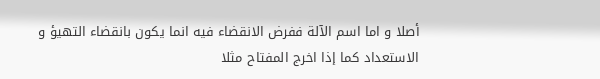أصلا و اما اسم الآلة ففرض الانقضاء فيه انما يكون بانقضاء التهيؤ و الاستعداد كما إذا اخرج المفتاح مثلا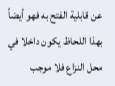عن قابلية الفتح به فهو أيضاً بهذا اللحاظ يكون داخلا في محل النزاع فلا موجب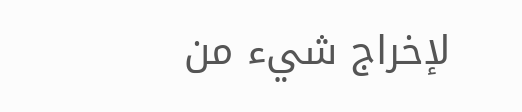لإخراج شيء من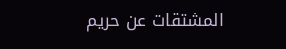المشتقات عن حريم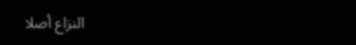النزاع أصلا